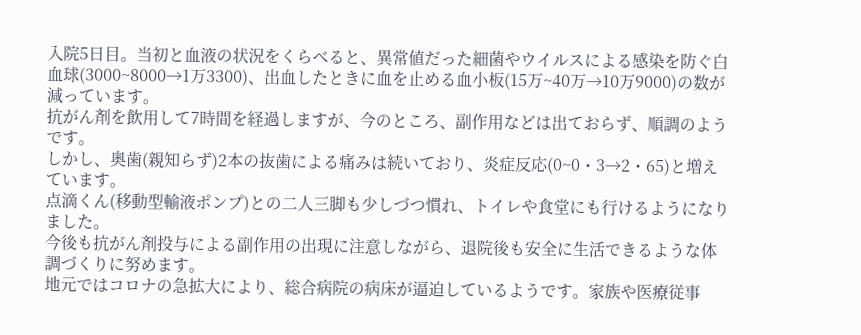入院5日目。当初と血液の状況をくらべると、異常値だった細菌やウイルスによる感染を防ぐ白血球(3000~8000→1万3300)、出血したときに血を止める血小板(15万~40万→10万9000)の数が減っています。
抗がん剤を飲用して7時間を経過しますが、今のところ、副作用などは出ておらず、順調のようです。
しかし、奥歯(親知らず)2本の抜歯による痛みは続いており、炎症反応(0~0・3→2・65)と増えています。
点滴くん(移動型輸液ポンプ)との二人三脚も少しづつ慣れ、トイレや食堂にも行けるようになりました。
今後も抗がん剤投与による副作用の出現に注意しながら、退院後も安全に生活できるような体調づくりに努めます。
地元ではコロナの急拡大により、総合病院の病床が逼迫しているようです。家族や医療従事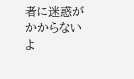者に迷惑がかからないよ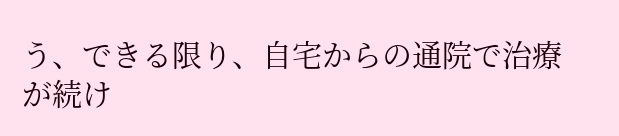う、できる限り、自宅からの通院で治療が続け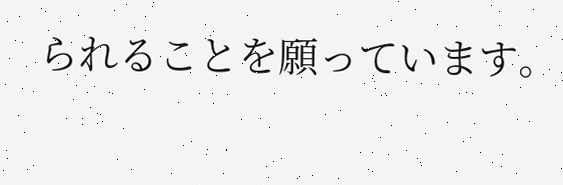られることを願っています。